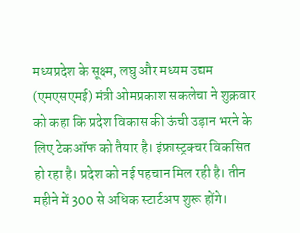मध्यप्रदेश के सूक्ष्म, लघु और मध्यम उद्यम (एमएसएमई) मंत्री ओमप्रकाश सकलेचा ने शुक्रवार को कहा कि प्रदेश विकास की ऊंची उड़ान भरने के लिए टेकऑफ को तैयार है। इंफ्रास्ट्रक्चर विकसित हो रहा है। प्रदेश को नई पहचान मिल रही है। तीन महीने में 300 से अधिक स्टार्टअप शुरू होंगे।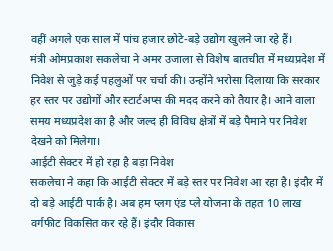वहीं अगले एक साल में पांच हजार छोटे-बड़े उद्योग खुलने जा रहे हैं।
मंत्री ओमप्रकाश सकलेचा ने अमर उजाला से विशेष बातचीत में मध्यप्रदेश में निवेश से जुड़े कई पहलुओं पर चर्चा की। उन्होंने भरोसा दिलाया कि सरकार हर स्तर पर उद्योगों और स्टार्टअप्स की मदद करने को तैयार है। आने वाला समय मध्यप्रदेश का है और जल्द ही विविध क्षेत्रों में बड़े पैमाने पर निवेश देखने को मिलेगा।
आईटी सेक्टर में हो रहा है बड़ा निवेश
सकलेचा ने कहा कि आईटी सेक्टर में बड़े स्तर पर निवेश आ रहा है। इंदौर में दो बड़े आईटी पार्क है। अब हम प्लग एंड प्ले योजना के तहत 10 लाख वर्गफीट विकसित कर रहे हैं। इंदौर विकास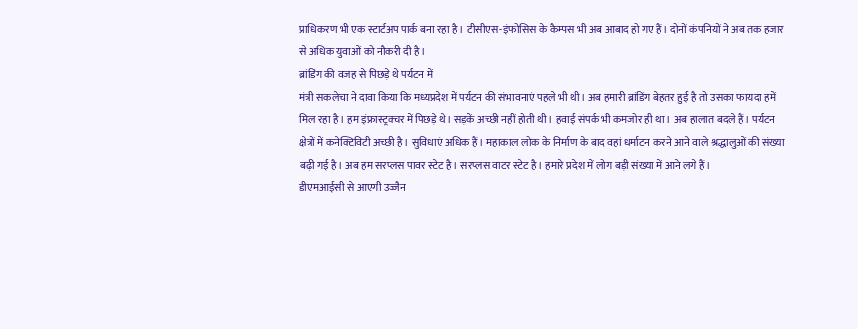प्राधिकरण भी एक स्टार्टअप पार्क बना रहा है। टीसीएस-इंफोसिस के कैम्पस भी अब आबाद हो गए हैं। दोनों कंपनियों ने अब तक हजार से अधिक युवाओं को नौकरी दी है।
ब्रांडिंग की वजह से पिछड़े थे पर्यटन में
मंत्री सकलेचा ने दावा किया कि मध्यप्रदेश में पर्यटन की संभावनाएं पहले भी थी। अब हमारी ब्रांडिंग बेहतर हुई है तो उसका फायदा हमें मिल रहा है। हम इंफ्रास्ट्रक्चर में पिछड़े थे। सड़कें अच्छी नहीं होती थी। हवाई संपर्क भी कमजोर ही था। अब हालात बदले हैं। पर्यटन क्षेत्रों में कनेक्टिविटी अच्छी है। सुविधाएं अधिक हैं। महाकाल लोक के निर्माण के बाद वहां धर्माटन करने आने वाले श्रद्धालुओं की संख्या बढ़ी गई है। अब हम सरप्लस पावर स्टेट है। सरप्लस वाटर स्टेट है। हमारे प्रदेश में लोग बड़ी संख्या में आने लगे हैं।
डीएमआईसी से आएगी उज्जैन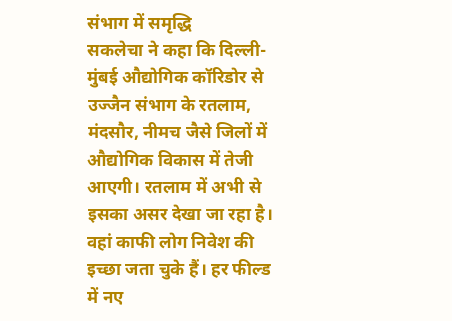संभाग में समृद्धि
सकलेचा ने कहा कि दिल्ली-मुंबई औद्योगिक कॉरिडोर से उज्जैन संभाग के रतलाम, मंदसौर, नीमच जैसे जिलों में औद्योगिक विकास में तेजी आएगी। रतलाम में अभी से इसका असर देखा जा रहा है। वहां काफी लोग निवेश की इच्छा जता चुके हैं। हर फील्ड में नए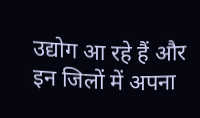उद्योग आ रहे हैं और इन जिलों में अपना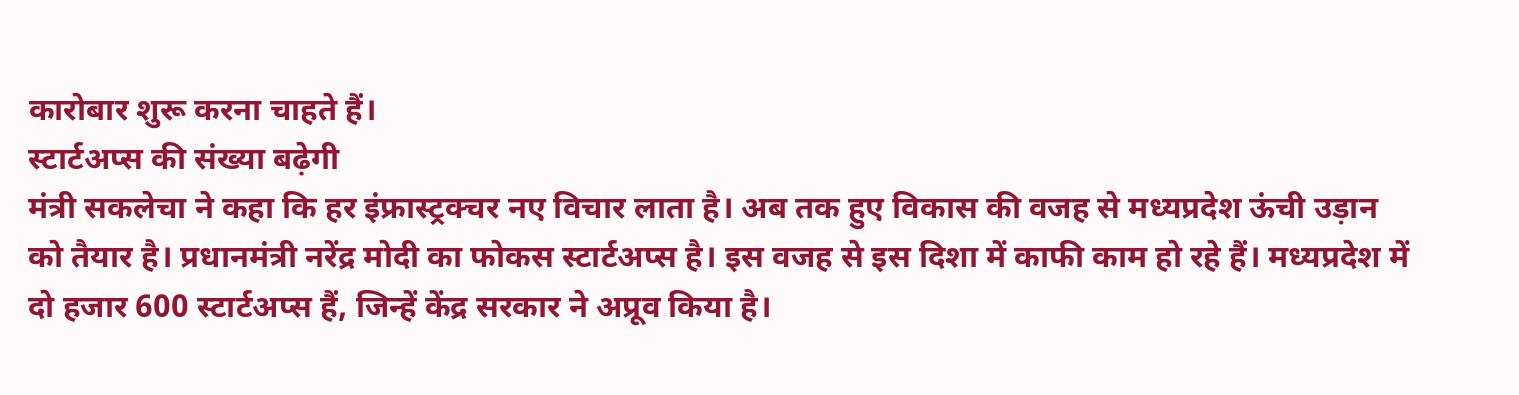कारोबार शुरू करना चाहते हैं।
स्टार्टअप्स की संख्या बढ़ेगी
मंत्री सकलेचा ने कहा कि हर इंफ्रास्ट्रक्चर नए विचार लाता है। अब तक हुए विकास की वजह से मध्यप्रदेश ऊंची उड़ान को तैयार है। प्रधानमंत्री नरेंद्र मोदी का फोकस स्टार्टअप्स है। इस वजह से इस दिशा में काफी काम हो रहे हैं। मध्यप्रदेश में दो हजार 600 स्टार्टअप्स हैं, जिन्हें केंद्र सरकार ने अप्रूव किया है।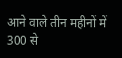आने वाले तीन महीनों में 300 से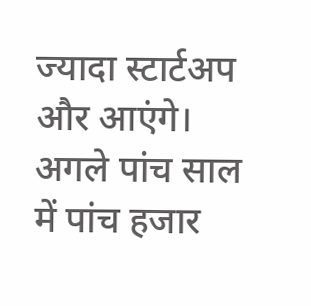ज्यादा स्टार्टअप और आएंगे। अगले पांच साल में पांच हजार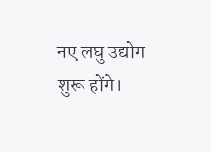नए लघु उद्योग शुरू होंगे।